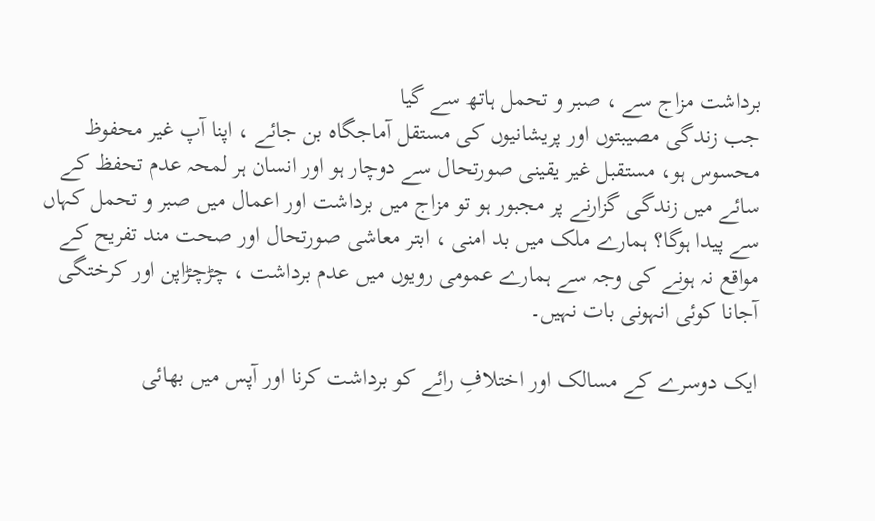برداشت مزاج سے ، صبر و تحمل ہاتھ سے گیا
جب زندگی مصیبتوں اور پریشانیوں کی مستقل آماجگاہ بن جائے ، اپنا آپ غیر محفوظ محسوس ہو، مستقبل غیر یقینی صورتحال سے دوچار ہو اور انسان ہر لمحہ عدم تحفظ کے سائے میں زندگی گزارنے پر مجبور ہو تو مزاج میں برداشت اور اعمال میں صبر و تحمل کہاں سے پیدا ہوگا؟ ہمارے ملک میں بد امنی ، ابتر معاشی صورتحال اور صحت مند تفریح کے مواقع نہ ہونے کی وجہ سے ہمارے عمومی رویوں میں عدم برداشت ، چڑچڑاپن اور کرختگی آجانا کوئی انہونی بات نہیں۔

ایک دوسرے کے مسالک اور اختلافِ رائے کو برداشت کرنا اور آپس میں بھائی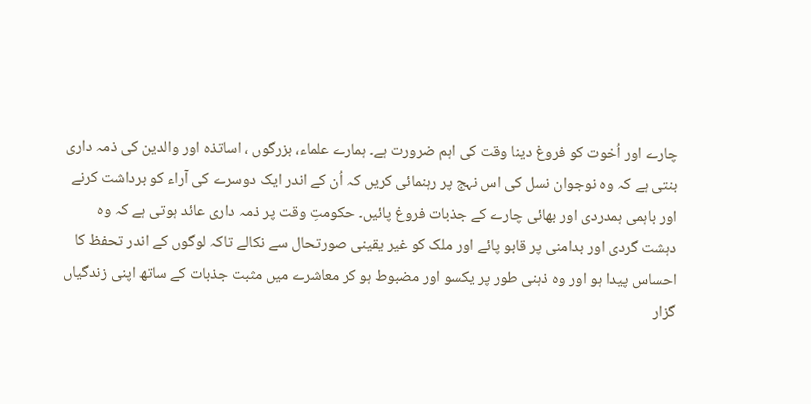چارے اور اُخوت کو فروغ دینا وقت کی اہم ضرورت ہے۔ ہمارے علماء، بزرگوں ، اساتذہ اور والدین کی ذمہ داری بنتی ہے کہ وہ نوجوان نسل کی اس نہج پر رہنمائی کریں کہ اُن کے اندر ایک دوسرے کی آراء کو برداشت کرنے اور باہمی ہمدردی اور بھائی چارے کے جذبات فروغ پائیں۔ حکومتِ وقت پر ذمہ داری عائد ہوتی ہے کہ وہ دہشت گردی اور بدامنی پر قابو پائے اور ملک کو غیر یقینی صورتحال سے نکالے تاکہ لوگوں کے اندر تحفظ کا احساس پیدا ہو اور وہ ذہنی طور پر یکسو اور مضبوط ہو کر معاشرے میں مثبت جذبات کے ساتھ اپنی زندگیاں گزار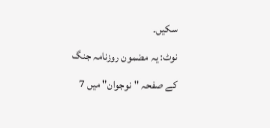سکیں۔
نوٹ: یہ مضمون روزنامہ جنگ کے صفحہ "نوجوان" میں 7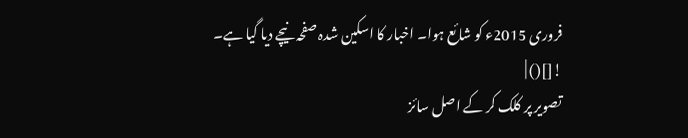فروری 2015ء کو شائع ہوا۔ اخبار کا اسکین شدہ صفحہ نیچے دیا گیا ہے۔
![]() |
تصویر پر کلک کر کے اصل سائز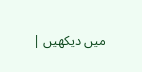میں دیکھیں |